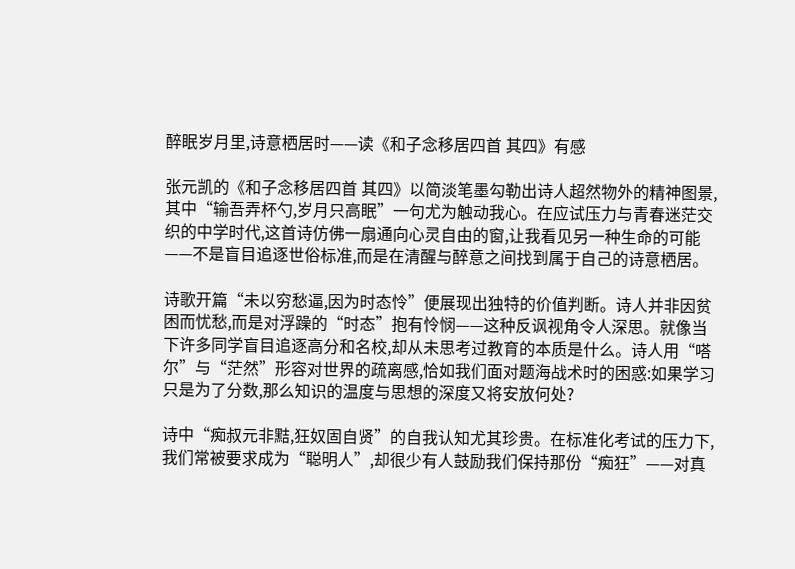醉眠岁月里,诗意栖居时——读《和子念移居四首 其四》有感

张元凯的《和子念移居四首 其四》以简淡笔墨勾勒出诗人超然物外的精神图景,其中“输吾弄杯勺,岁月只高眠”一句尤为触动我心。在应试压力与青春迷茫交织的中学时代,这首诗仿佛一扇通向心灵自由的窗,让我看见另一种生命的可能——不是盲目追逐世俗标准,而是在清醒与醉意之间找到属于自己的诗意栖居。

诗歌开篇“未以穷愁逼,因为时态怜”便展现出独特的价值判断。诗人并非因贫困而忧愁,而是对浮躁的“时态”抱有怜悯——这种反讽视角令人深思。就像当下许多同学盲目追逐高分和名校,却从未思考过教育的本质是什么。诗人用“嗒尔”与“茫然”形容对世界的疏离感,恰如我们面对题海战术时的困惑:如果学习只是为了分数,那么知识的温度与思想的深度又将安放何处?

诗中“痴叔元非黠,狂奴固自贤”的自我认知尤其珍贵。在标准化考试的压力下,我们常被要求成为“聪明人”,却很少有人鼓励我们保持那份“痴狂”——对真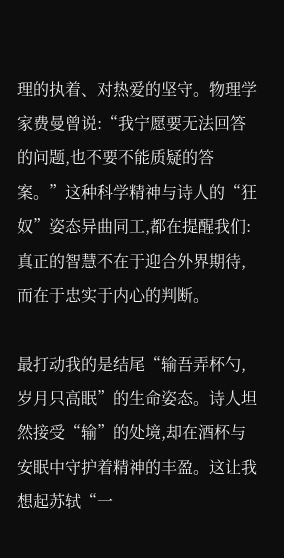理的执着、对热爱的坚守。物理学家费曼曾说:“我宁愿要无法回答的问题,也不要不能质疑的答案。”这种科学精神与诗人的“狂奴”姿态异曲同工,都在提醒我们:真正的智慧不在于迎合外界期待,而在于忠实于内心的判断。

最打动我的是结尾“输吾弄杯勺,岁月只高眠”的生命姿态。诗人坦然接受“输”的处境,却在酒杯与安眠中守护着精神的丰盈。这让我想起苏轼“一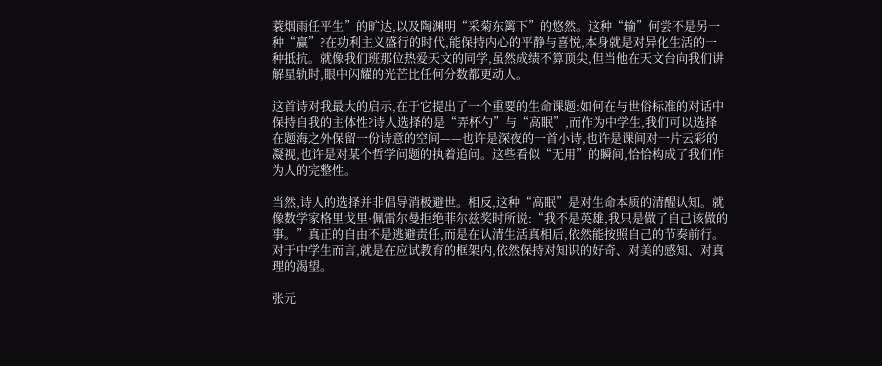蓑烟雨任平生”的旷达,以及陶渊明“采菊东篱下”的悠然。这种“输”何尝不是另一种“赢”?在功利主义盛行的时代,能保持内心的平静与喜悦,本身就是对异化生活的一种抵抗。就像我们班那位热爱天文的同学,虽然成绩不算顶尖,但当他在天文台向我们讲解星轨时,眼中闪耀的光芒比任何分数都更动人。

这首诗对我最大的启示,在于它提出了一个重要的生命课题:如何在与世俗标准的对话中保持自我的主体性?诗人选择的是“弄杯勺”与“高眠”,而作为中学生,我们可以选择在题海之外保留一份诗意的空间——也许是深夜的一首小诗,也许是课间对一片云彩的凝视,也许是对某个哲学问题的执着追问。这些看似“无用”的瞬间,恰恰构成了我们作为人的完整性。

当然,诗人的选择并非倡导消极避世。相反,这种“高眠”是对生命本质的清醒认知。就像数学家格里戈里·佩雷尔曼拒绝菲尔兹奖时所说:“我不是英雄,我只是做了自己该做的事。”真正的自由不是逃避责任,而是在认清生活真相后,依然能按照自己的节奏前行。对于中学生而言,就是在应试教育的框架内,依然保持对知识的好奇、对美的感知、对真理的渴望。

张元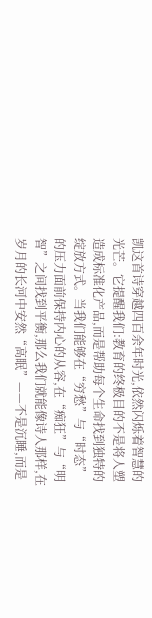凯这首诗穿越四百余年时光,依然闪烁着智慧的光芒。它提醒我们:教育的终极目的不是将人塑造成标准化产品,而是帮助每个生命找到独特的绽放方式。当我们能够在“穷愁”与“时态”的压力面前保持内心的从容,在“痴狂”与“明智”之间找到平衡,那么我们就能像诗人那样,在岁月的长河中安然“高眠”——不是沉睡,而是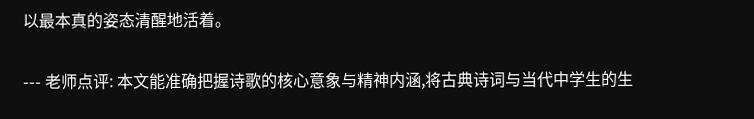以最本真的姿态清醒地活着。

--- 老师点评: 本文能准确把握诗歌的核心意象与精神内涵,将古典诗词与当代中学生的生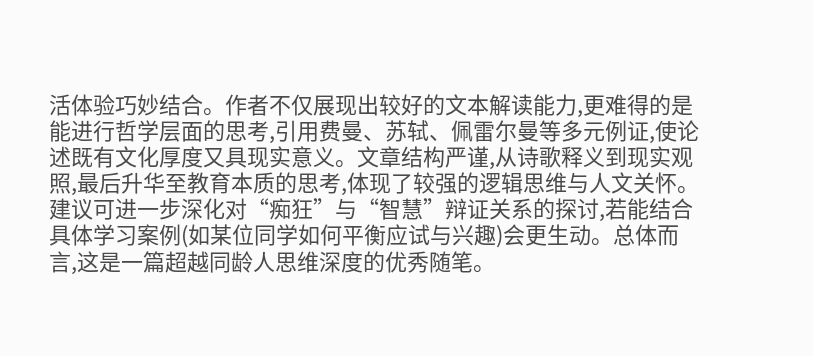活体验巧妙结合。作者不仅展现出较好的文本解读能力,更难得的是能进行哲学层面的思考,引用费曼、苏轼、佩雷尔曼等多元例证,使论述既有文化厚度又具现实意义。文章结构严谨,从诗歌释义到现实观照,最后升华至教育本质的思考,体现了较强的逻辑思维与人文关怀。建议可进一步深化对“痴狂”与“智慧”辩证关系的探讨,若能结合具体学习案例(如某位同学如何平衡应试与兴趣)会更生动。总体而言,这是一篇超越同龄人思维深度的优秀随笔。